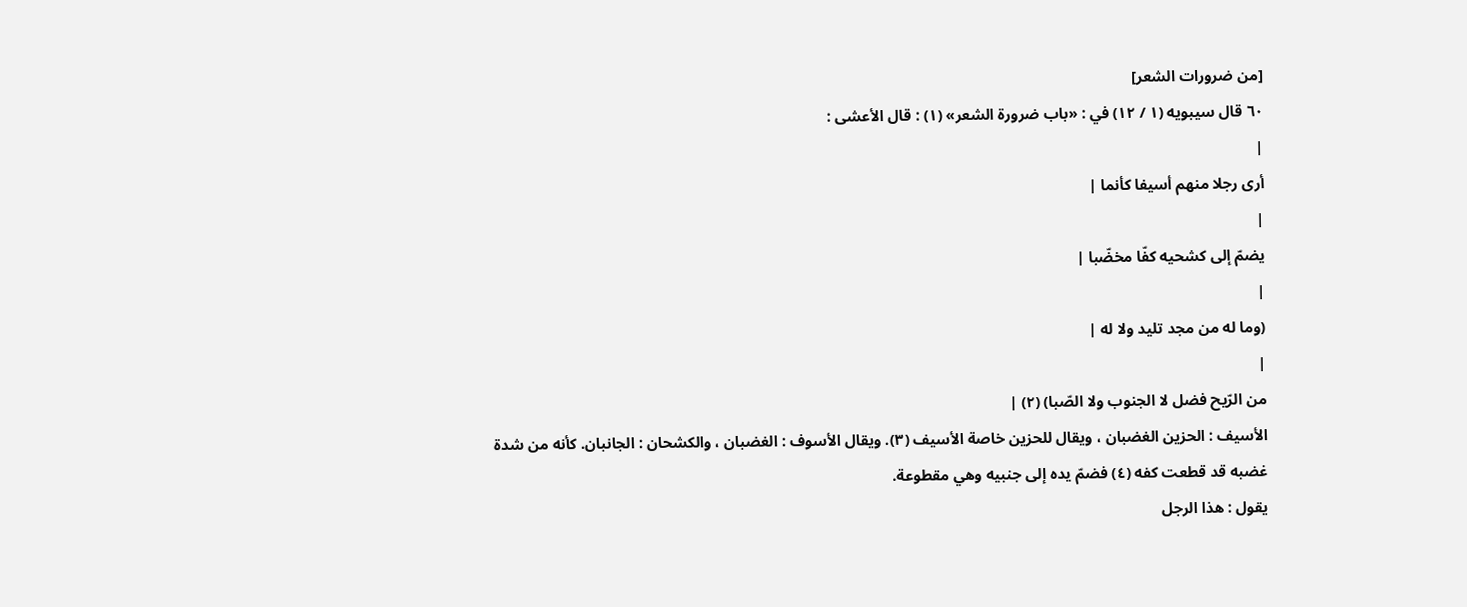[من ضرورات الشعر]
٦٠ قال سيبويه (١ / ١٢) في : «باب ضرورة الشعر» (١) : قال الأعشى :
|
أرى رجلا منهم أسيفا كأنما |
|
يضمّ إلى كشحيه كفّا مخضّبا |
|
(وما له من مجد تليد ولا له |
|
من الرّيح فضل لا الجنوب ولا الصّبا) (٢) |
الأسيف : الحزين الغضبان ، ويقال للحزين خاصة الأسيف (٣). ويقال الأسوف : الغضبان ، والكشحان : الجانبان. كأنه من شدة غضبه قد قطعت كفه (٤) فضمّ يده إلى جنبيه وهي مقطوعة.
يقول : هذا الرجل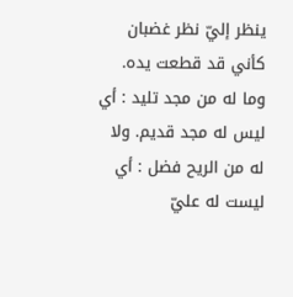ينظر إليّ نظر غضبان كأني قد قطعت يده. وما له من مجد تليد : أي ليس له مجد قديم. ولا له من الريح فضل : أي ليست له عليّ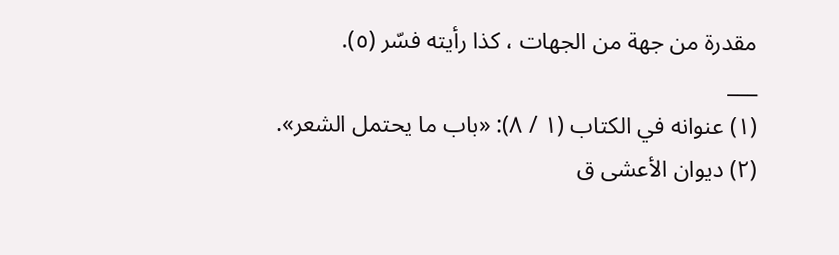مقدرة من جهة من الجهات ، كذا رأيته فسّر (٥).
___
(١) عنوانه في الكتاب (١ / ٨): «باب ما يحتمل الشعر».
(٢) ديوان الأعشى ق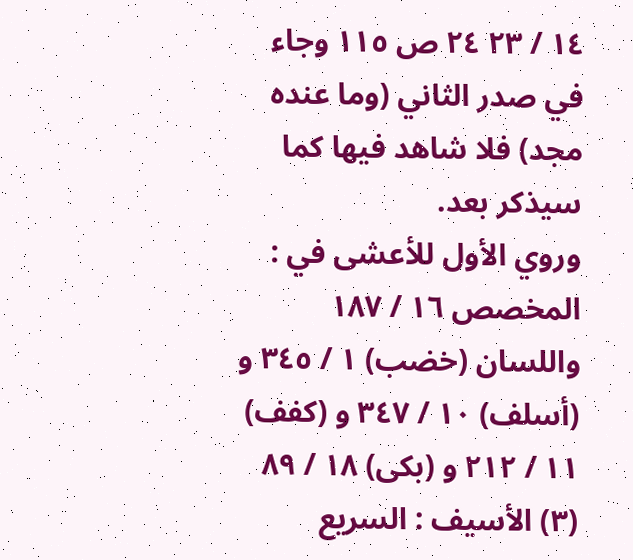١٤ / ٢٣ ٢٤ ص ١١٥ وجاء في صدر الثاني (وما عنده مجد) فلا شاهد فيها كما سيذكر بعد.
وروي الأول للأعشى في : المخصص ١٦ / ١٨٧ واللسان (خضب) ١ / ٣٤٥ و (أسلف) ١٠ / ٣٤٧ و (كفف) ١١ / ٢١٢ و (بكى) ١٨ / ٨٩
(٣) الأسيف : السريع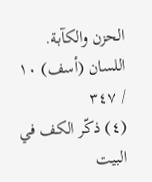الحزن والكآبة. اللسان (أسف) ١٠ / ٣٤٧
(٤) ذكّر الكف في البيت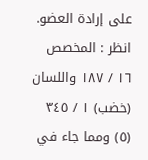على إرادة العضو. انظر : المخصص ١٦ / ١٨٧ واللسان (خضب) ١ / ٣٤٥
(٥) ومما جاء في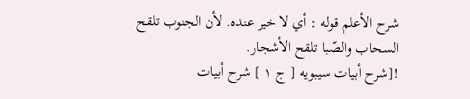شرح الأعلم قوله : أي لا خير عنده. لأن الجنوب تلقح السحاب والصّبا تلقح الأشجار.
![شرح أبيات سيبويه [ ج ١ ] شرح أبيات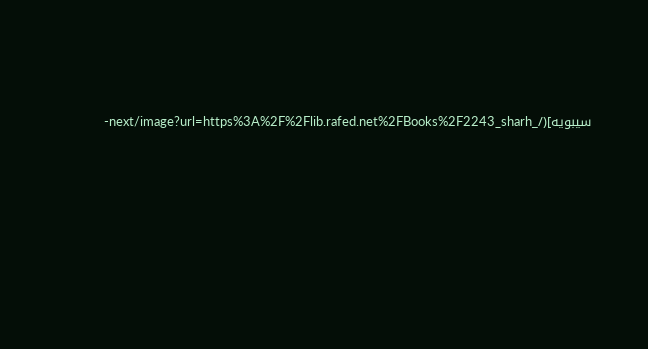سيبويه](/_next/image?url=https%3A%2F%2Flib.rafed.net%2FBooks%2F2243_sharh-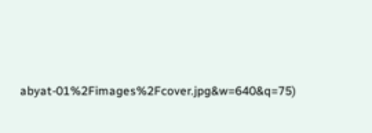abyat-01%2Fimages%2Fcover.jpg&w=640&q=75)